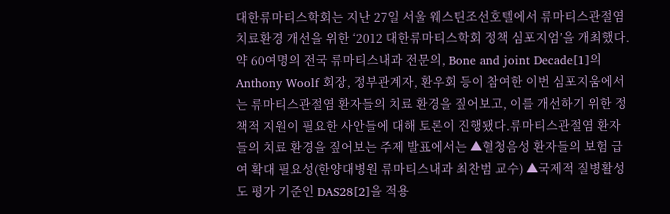대한류마티스학회는 지난 27일 서울 웨스틴조선호텔에서 류마티스관절염 치료환경 개선을 위한 ‘2012 대한류마티스학회 정책 심포지엄’을 개최했다. 약 60여명의 전국 류마티스내과 전문의, Bone and joint Decade[1]의 Anthony Woolf 회장, 정부관계자, 환우회 등이 참여한 이번 심포지움에서는 류마티스관절염 환자들의 치료 환경을 짚어보고, 이를 개선하기 위한 정책적 지원이 필요한 사안들에 대해 토론이 진행됐다.류마티스관절염 환자들의 치료 환경을 짚어보는 주제 발표에서는 ▲혈청음성 환자들의 보험 급여 확대 필요성(한양대병원 류마티스내과 최찬범 교수) ▲국제적 질병활성도 평가 기준인 DAS28[2]을 적용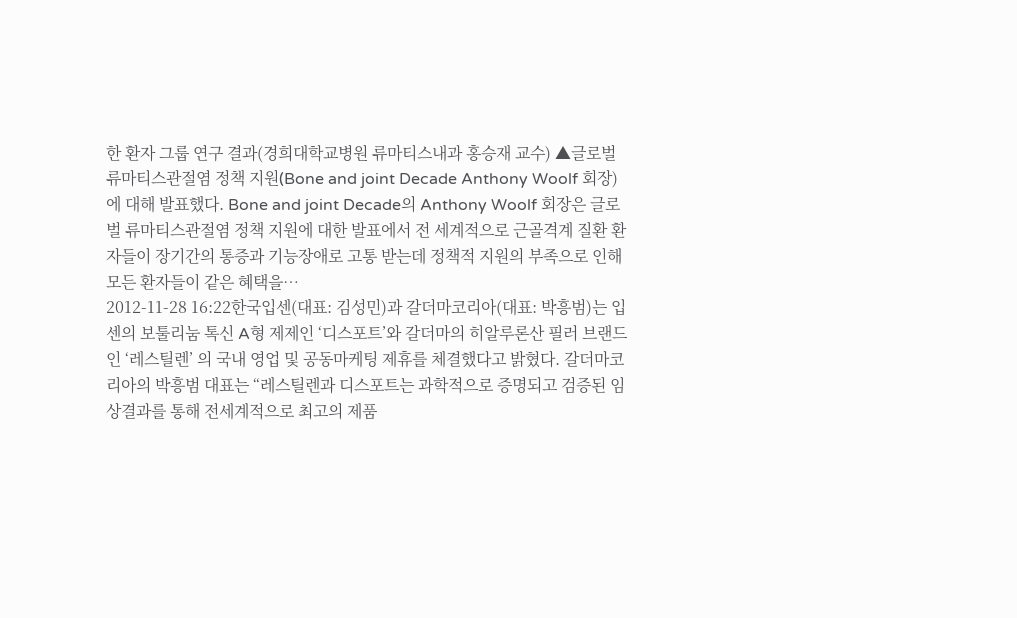한 환자 그룹 연구 결과(경희대학교병원 류마티스내과 홍승재 교수) ▲글로벌 류마티스관절염 정책 지원(Bone and joint Decade Anthony Woolf 회장)에 대해 발표했다. Bone and joint Decade의 Anthony Woolf 회장은 글로벌 류마티스관절염 정책 지원에 대한 발표에서 전 세계적으로 근골격계 질환 환자들이 장기간의 통증과 기능장애로 고통 받는데 정책적 지원의 부족으로 인해 모든 환자들이 같은 혜택을…
2012-11-28 16:22한국입센(대표: 김성민)과 갈더마코리아(대표: 박흥범)는 입센의 보툴리눔 톡신 A형 제제인 ‘디스포트’와 갈더마의 히알루론산 필러 브랜드인 ‘레스틸렌’ 의 국내 영업 및 공동마케팅 제휴를 체결했다고 밝혔다. 갈더마코리아의 박흥범 대표는 “레스틸렌과 디스포트는 과학적으로 증명되고 검증된 임상결과를 통해 전세계적으로 최고의 제품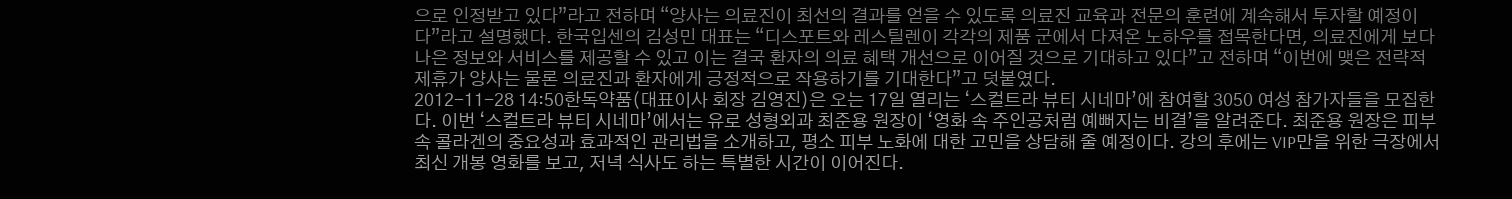으로 인정받고 있다”라고 전하며 “양사는 의료진이 최선의 결과를 얻을 수 있도록 의료진 교육과 전문의 훈련에 계속해서 투자할 예정이다”라고 설명했다. 한국입센의 김성민 대표는 “디스포트와 레스틸렌이 각각의 제품 군에서 다져온 노하우를 접목한다면, 의료진에게 보다 나은 정보와 서비스를 제공할 수 있고 이는 결국 환자의 의료 혜택 개선으로 이어질 것으로 기대하고 있다”고 전하며 “이번에 맺은 전략적 제휴가 양사는 물론 의료진과 환자에게 긍정적으로 작용하기를 기대한다”고 덧붙였다.
2012-11-28 14:50한독약품(대표이사 회장 김영진)은 오는 17일 열리는 ‘스컬트라 뷰티 시네마’에 참여할 3050 여성 참가자들을 모집한다. 이번 ‘스컬트라 뷰티 시네마’에서는 유로 성형외과 최준용 원장이 ‘영화 속 주인공처럼 예뻐지는 비결’을 알려준다. 최준용 원장은 피부 속 콜라겐의 중요성과 효과적인 관리법을 소개하고, 평소 피부 노화에 대한 고민을 상담해 줄 예정이다. 강의 후에는 VIP만을 위한 극장에서 최신 개봉 영화를 보고, 저녁 식사도 하는 특별한 시간이 이어진다.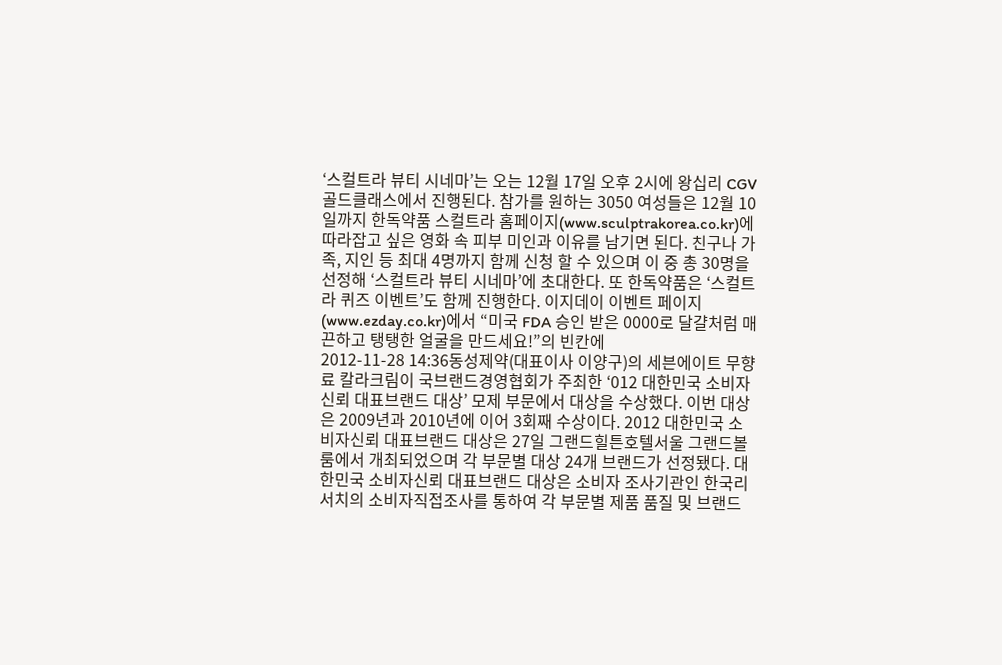‘스컬트라 뷰티 시네마’는 오는 12월 17일 오후 2시에 왕십리 CGV 골드클래스에서 진행된다. 참가를 원하는 3050 여성들은 12월 10일까지 한독약품 스컬트라 홈페이지(www.sculptrakorea.co.kr)에 따라잡고 싶은 영화 속 피부 미인과 이유를 남기면 된다. 친구나 가족, 지인 등 최대 4명까지 함께 신청 할 수 있으며 이 중 총 30명을 선정해 ‘스컬트라 뷰티 시네마’에 초대한다. 또 한독약품은 ‘스컬트라 퀴즈 이벤트’도 함께 진행한다. 이지데이 이벤트 페이지(www.ezday.co.kr)에서 “미국 FDA 승인 받은 0000로 달걀처럼 매끈하고 탱탱한 얼굴을 만드세요!”의 빈칸에
2012-11-28 14:36동성제약(대표이사 이양구)의 세븐에이트 무향료 칼라크림이 국브랜드경영협회가 주최한 ‘012 대한민국 소비자신뢰 대표브랜드 대상’ 모제 부문에서 대상을 수상했다. 이번 대상은 2009년과 2010년에 이어 3회째 수상이다. 2012 대한민국 소비자신뢰 대표브랜드 대상은 27일 그랜드힐튼호텔서울 그랜드볼룸에서 개최되었으며 각 부문별 대상 24개 브랜드가 선정됐다. 대한민국 소비자신뢰 대표브랜드 대상은 소비자 조사기관인 한국리서치의 소비자직접조사를 통하여 각 부문별 제품 품질 및 브랜드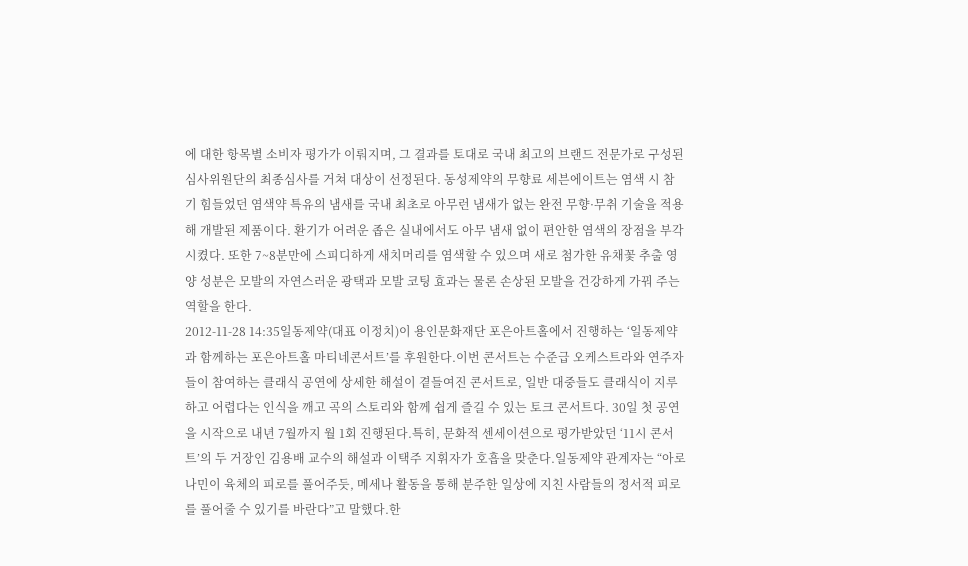에 대한 항목별 소비자 평가가 이뤄지며, 그 결과를 토대로 국내 최고의 브랜드 전문가로 구성된 심사위원단의 최종심사를 거쳐 대상이 선정된다. 동성제약의 무향료 세븐에이트는 염색 시 참기 힘들었던 염색약 특유의 냄새를 국내 최초로 아무런 냄새가 없는 완전 무향·무취 기술을 적용해 개발된 제품이다. 환기가 어려운 좁은 실내에서도 아무 냄새 없이 편안한 염색의 장점을 부각시켰다. 또한 7~8분만에 스피디하게 새치머리를 염색할 수 있으며 새로 첨가한 유채꽃 추출 영양 성분은 모발의 자연스러운 광택과 모발 코팅 효과는 물론 손상된 모발을 건강하게 가꿔 주는 역할을 한다.
2012-11-28 14:35일동제약(대표 이정치)이 용인문화재단 포은아트홀에서 진행하는 ‘일동제약과 함께하는 포은아트홀 마티네콘서트’를 후원한다.이번 콘서트는 수준급 오케스트라와 연주자들이 참여하는 클래식 공연에 상세한 해설이 곁들여진 콘서트로, 일반 대중들도 클래식이 지루하고 어렵다는 인식을 깨고 곡의 스토리와 함께 쉽게 즐길 수 있는 토크 콘서트다. 30일 첫 공연을 시작으로 내년 7월까지 월 1회 진행된다.특히, 문화적 센세이션으로 평가받았던 ‘11시 콘서트’의 두 거장인 김용배 교수의 해설과 이택주 지휘자가 호흡을 맞춘다.일동제약 관계자는 “아로나민이 육체의 피로를 풀어주듯, 메세나 활동을 통해 분주한 일상에 지친 사람들의 정서적 피로를 풀어줄 수 있기를 바란다”고 말했다.한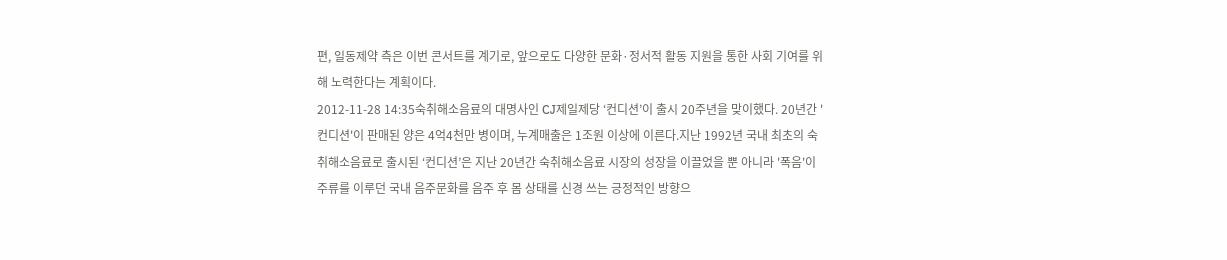편, 일동제약 측은 이번 콘서트를 계기로, 앞으로도 다양한 문화·정서적 활동 지원을 통한 사회 기여를 위해 노력한다는 계획이다.
2012-11-28 14:35숙취해소음료의 대명사인 CJ제일제당 ‘컨디션’이 출시 20주년을 맞이했다. 20년간 '컨디션'이 판매된 양은 4억4천만 병이며, 누계매출은 1조원 이상에 이른다.지난 1992년 국내 최초의 숙취해소음료로 출시된 ‘컨디션’은 지난 20년간 숙취해소음료 시장의 성장을 이끌었을 뿐 아니라 '폭음'이 주류를 이루던 국내 음주문화를 음주 후 몸 상태를 신경 쓰는 긍정적인 방향으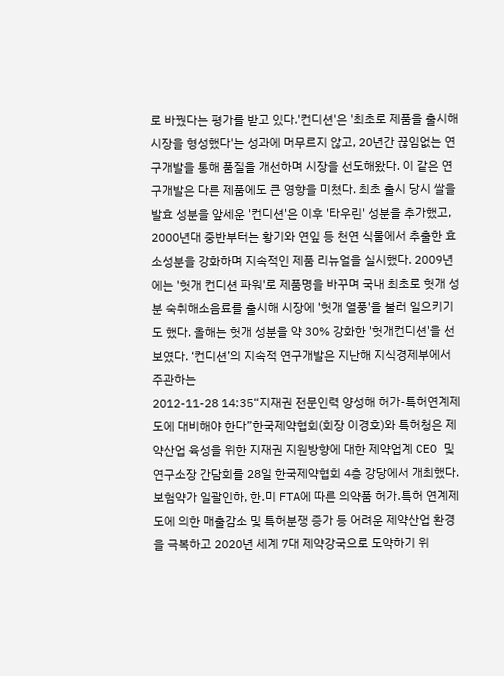로 바꿨다는 평가를 받고 있다.'컨디션'은 '최초로 제품을 출시해 시장을 형성했다'는 성과에 머무르지 않고, 20년간 끊임없는 연구개발을 통해 품질을 개선하며 시장을 선도해왔다. 이 같은 연구개발은 다른 제품에도 큰 영향을 미쳤다. 최초 출시 당시 쌀을 발효 성분을 앞세운 '컨디션'은 이후 '타우린' 성분을 추가했고, 2000년대 중반부터는 황기와 연잎 등 천연 식물에서 추출한 효소성분을 강화하며 지속적인 제품 리뉴얼을 실시했다. 2009년에는 '헛개 컨디션 파워'로 제품명을 바꾸며 국내 최초로 헛개 성분 숙취해소음료를 출시해 시장에 '헛개 열풍'을 불러 일으키기도 했다. 올해는 헛개 성분을 약 30% 강화한 '헛개컨디션'을 선보였다. ‘컨디션’의 지속적 연구개발은 지난해 지식경제부에서 주관하는
2012-11-28 14:35“지재권 전문인력 양성해 허가-특허연계제도에 대비해야 한다”한국제약협회(회장 이경호)와 특허청은 제약산업 육성을 위한 지재권 지원방향에 대한 제약업계 CEO 및 연구소장 간담회를 28일 한국제약협회 4층 강당에서 개최했다. 보험약가 일괄인하, 한․미 FTA에 따른 의약품 허가․특허 연계제도에 의한 매출감소 및 특허분쟁 증가 등 어려운 제약산업 환경을 극복하고 2020년 세계 7대 제약강국으로 도약하기 위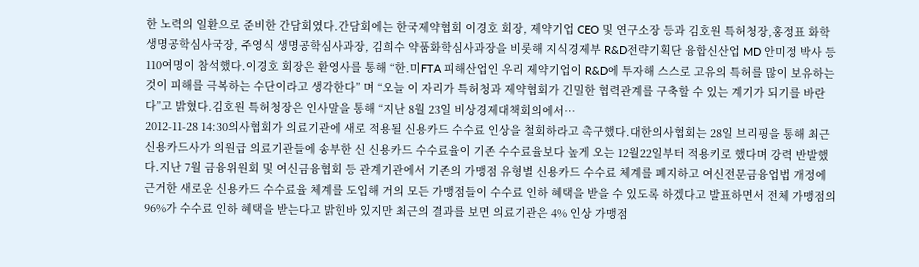한 노력의 일환으로 준비한 간담회였다.간담회에는 한국제약협회 이경호 회장, 제약기업 CEO 및 연구소장 등과 김호원 특허청장,홍정표 화학생명공학심사국장, 주영식 생명공학심사과장, 김희수 약품화학심사과장을 비롯해 지식경제부 R&D전략기획단 융합신산업 MD 안미정 박사 등 110여명이 참석했다.이경호 회장은 환영사를 통해 “한․미FTA 피해산업인 우리 제약기업이 R&D에 투자해 스스로 고유의 특허를 많이 보유하는 것이 피해를 극복하는 수단이라고 생각한다” 며 “오늘 이 자리가 특허청과 제약협회가 긴밀한 협력관계를 구축할 수 있는 계기가 되기를 바란다”고 밝혔다.김호원 특허청장은 인사말을 통해 “지난 8월 23일 비상경제대책회의에서…
2012-11-28 14:30의사협회가 의료기관에 새로 적용될 신용카드 수수료 인상을 철회하라고 촉구했다.대한의사협회는 28일 브리핑을 통해 최근 신용카드사가 의원급 의료기관들에 송부한 신 신용카드 수수료율이 기존 수수료율보다 높게 오는 12월22일부터 적용키로 했다며 강력 반발했다.지난 7월 금융위원회 및 여신금융협회 등 관계기관에서 기존의 가맹점 유형별 신용카드 수수료 체계를 폐지하고 여신전문금융업법 개정에 근거한 새로운 신용카드 수수료율 체계를 도입해 거의 모든 가맹점들이 수수료 인하 혜택을 받을 수 있도록 하겠다고 발표하면서 전체 가맹점의 96%가 수수료 인하 혜택을 받는다고 밝힌바 있지만 최근의 결과를 보면 의료기관은 4% 인상 가맹점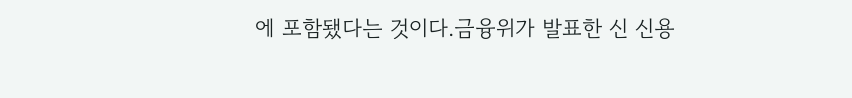에 포함됐다는 것이다.금융위가 발표한 신 신용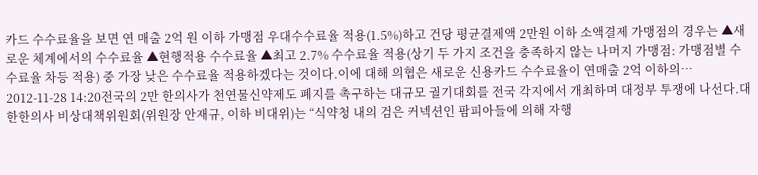카드 수수료율을 보면 연 매출 2억 원 이하 가맹점 우대수수료율 적용(1.5%)하고 건당 평균결제액 2만원 이하 소액결제 가맹점의 경우는 ▲새로운 체계에서의 수수료율 ▲현행적용 수수료율 ▲최고 2.7% 수수료율 적용(상기 두 가지 조건을 충족하지 않는 나머지 가맹점: 가맹점별 수수료율 차등 적용) 중 가장 낮은 수수료율 적용하겠다는 것이다.이에 대해 의협은 새로운 신용카드 수수료율이 연매출 2억 이하의…
2012-11-28 14:20전국의 2만 한의사가 천연물신약제도 폐지를 촉구하는 대규모 궐기대회를 전국 각지에서 개최하며 대정부 투쟁에 나선다.대한한의사 비상대책위원회(위원장 안재규, 이하 비대위)는 “식약청 내의 검은 커넥션인 팜피아들에 의해 자행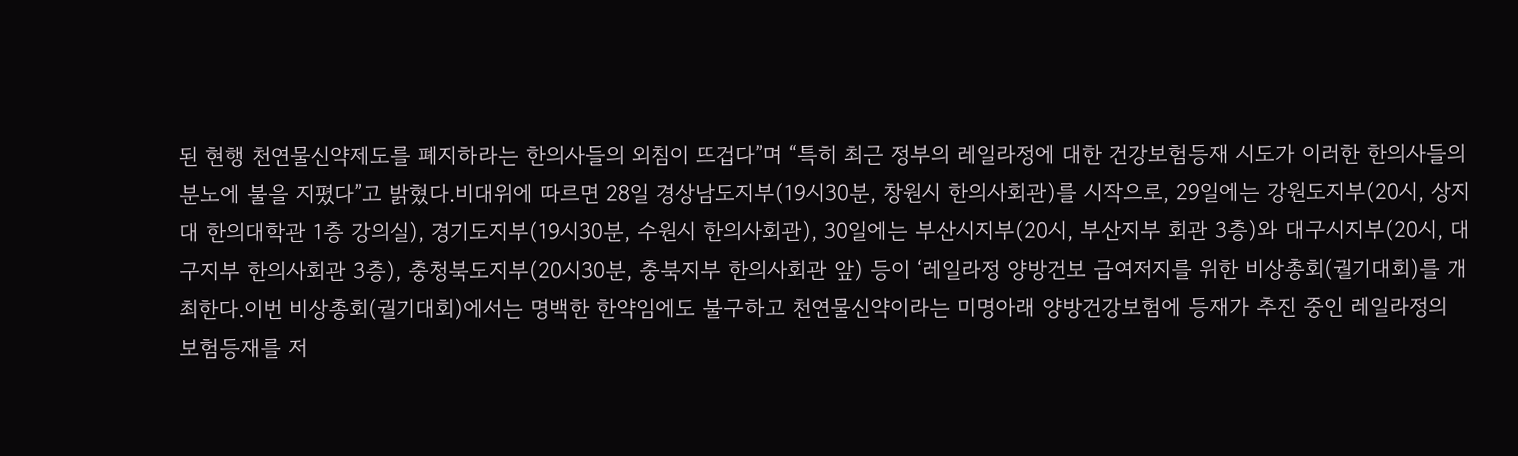된 현행 천연물신약제도를 폐지하라는 한의사들의 외침이 뜨겁다”며 “특히 최근 정부의 레일라정에 대한 건강보험등재 시도가 이러한 한의사들의 분노에 불을 지폈다”고 밝혔다.비대위에 따르면 28일 경상남도지부(19시30분, 창원시 한의사회관)를 시작으로, 29일에는 강원도지부(20시, 상지대 한의대학관 1층 강의실), 경기도지부(19시30분, 수원시 한의사회관), 30일에는 부산시지부(20시, 부산지부 회관 3층)와 대구시지부(20시, 대구지부 한의사회관 3층), 충청북도지부(20시30분, 충북지부 한의사회관 앞) 등이 ‘레일라정 양방건보 급여저지를 위한 비상총회(궐기대회)를 개최한다.이번 비상총회(궐기대회)에서는 명백한 한약임에도 불구하고 천연물신약이라는 미명아래 양방건강보험에 등재가 추진 중인 레일라정의 보험등재를 저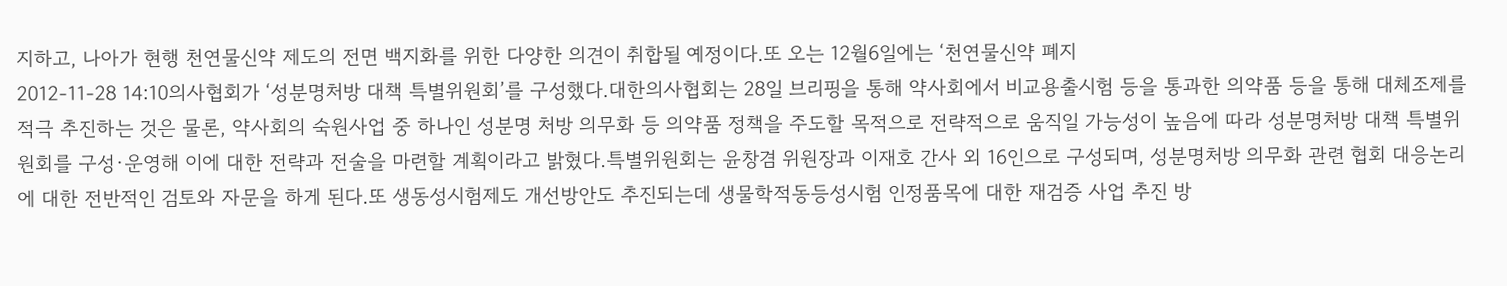지하고, 나아가 현행 천연물신약 제도의 전면 백지화를 위한 다양한 의견이 취합될 예정이다.또 오는 12월6일에는 ‘천연물신약 폐지
2012-11-28 14:10의사협회가 ‘성분명처방 대책 특별위원회’를 구성했다.대한의사협회는 28일 브리핑을 통해 약사회에서 비교용출시험 등을 통과한 의약품 등을 통해 대체조제를 적극 추진하는 것은 물론, 약사회의 숙원사업 중 하나인 성분명 처방 의무화 등 의약품 정책을 주도할 목적으로 전략적으로 움직일 가능성이 높음에 따라 성분명처방 대책 특별위원회를 구성·운영해 이에 대한 전략과 전술을 마련할 계획이라고 밝혔다.특별위원회는 윤창겸 위원장과 이재호 간사 외 16인으로 구성되며, 성분명처방 의무화 관련 협회 대응논리에 대한 전반적인 검토와 자문을 하게 된다.또 생동성시험제도 개선방안도 추진되는데 생물학적동등성시험 인정품목에 대한 재검증 사업 추진 방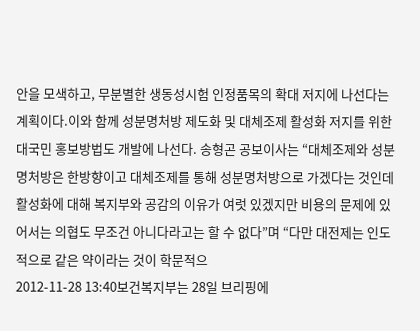안을 모색하고, 무분별한 생동성시험 인정품목의 확대 저지에 나선다는 계획이다.이와 함께 성분명처방 제도화 및 대체조제 활성화 저지를 위한 대국민 홍보방법도 개발에 나선다. 송형곤 공보이사는 “대체조제와 성분명처방은 한방향이고 대체조제를 통해 성분명처방으로 가겠다는 것인데 활성화에 대해 복지부와 공감의 이유가 여럿 있겠지만 비용의 문제에 있어서는 의협도 무조건 아니다라고는 할 수 없다”며 “다만 대전제는 인도적으로 같은 약이라는 것이 학문적으
2012-11-28 13:40보건복지부는 28일 브리핑에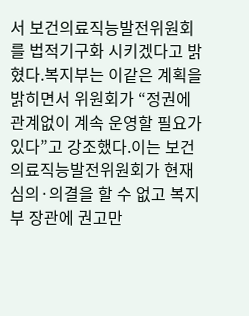서 보건의료직능발전위원회를 법적기구화 시키겠다고 밝혔다.복지부는 이같은 계획을 밝히면서 위원회가 “정권에 관계없이 계속 운영할 필요가 있다”고 강조했다.이는 보건의료직능발전위원회가 현재 심의·의결을 할 수 없고 복지부 장관에 권고만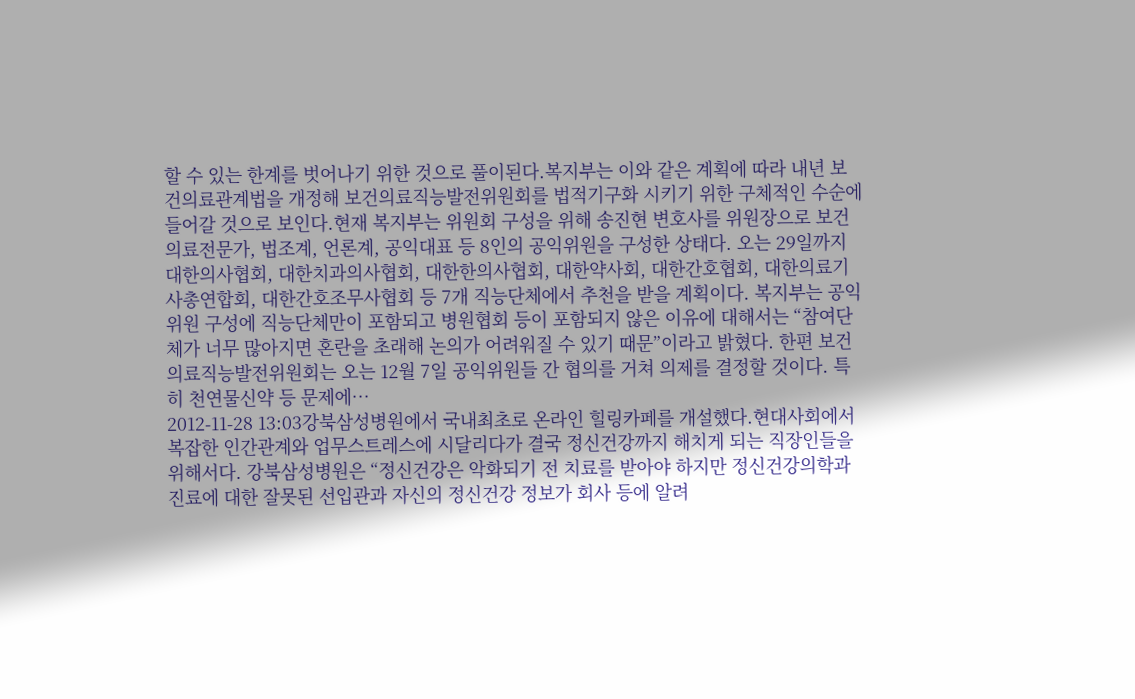할 수 있는 한계를 벗어나기 위한 것으로 풀이된다.복지부는 이와 같은 계획에 따라 내년 보건의료관계법을 개정해 보건의료직능발전위원회를 법적기구화 시키기 위한 구체적인 수순에 들어갈 것으로 보인다.현재 복지부는 위원회 구성을 위해 송진현 변호사를 위원장으로 보건의료전문가, 법조계, 언론계, 공익대표 등 8인의 공익위원을 구성한 상태다. 오는 29일까지 대한의사협회, 대한치과의사협회, 대한한의사협회, 대한약사회, 대한간호협회, 대한의료기사총연합회, 대한간호조무사협회 등 7개 직능단체에서 추천을 받을 계획이다. 복지부는 공익위원 구성에 직능단체만이 포함되고 병원협회 등이 포함되지 않은 이유에 대해서는 “참여단체가 너무 많아지면 혼란을 초래해 논의가 어려워질 수 있기 때문”이라고 밝혔다. 한편 보건의료직능발전위원회는 오는 12월 7일 공익위원들 간 협의를 거쳐 의제를 결정할 것이다. 특히 천연물신약 등 문제에…
2012-11-28 13:03강북삼성병원에서 국내최초로 온라인 힐링카페를 개설했다.현대사회에서 복잡한 인간관계와 업무스트레스에 시달리다가 결국 정신건강까지 해치게 되는 직장인들을 위해서다. 강북삼성병원은 “정신건강은 악화되기 전 치료를 받아야 하지만 정신건강의학과 진료에 대한 잘못된 선입관과 자신의 정신건강 정보가 회사 등에 알려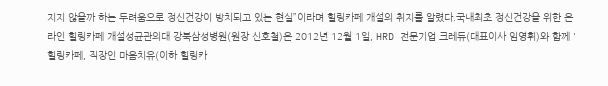지지 않을까 하는 두려움으로 정신건강이 방치되고 있는 현실”이라며 힐링카페 개설의 취지를 알렸다.국내최초 정신건강을 위한 온라인 힐링카페 개설성균관의대 강북삼성병원(원장 신호철)은 2012년 12월 1일, HRD 전문기업 크레듀(대표이사 임영휘)와 함께 '힐링카페, 직장인 마음치유(이하 힐링카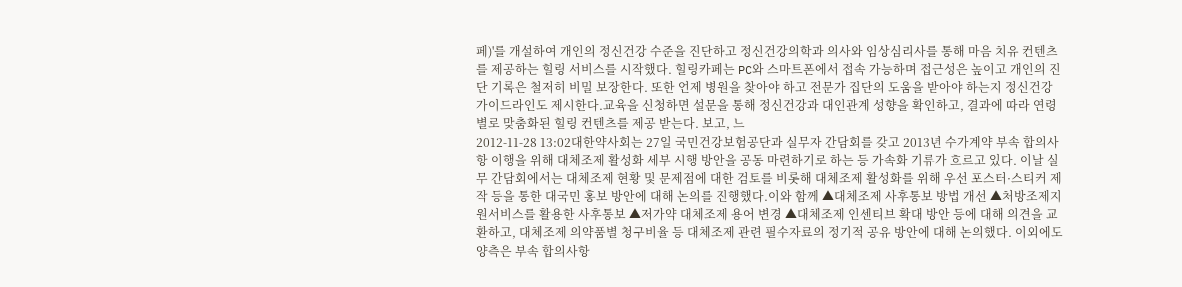페)'를 개설하여 개인의 정신건강 수준을 진단하고 정신건강의학과 의사와 임상심리사를 통해 마음 치유 컨텐츠를 제공하는 힐링 서비스를 시작했다. 힐링카페는 PC와 스마트폰에서 접속 가능하며 접근성은 높이고 개인의 진단 기록은 철저히 비밀 보장한다. 또한 언제 병원을 찾아야 하고 전문가 집단의 도움을 받아야 하는지 정신건강 가이드라인도 제시한다.교육을 신청하면 설문을 통해 정신건강과 대인관계 성향을 확인하고, 결과에 따라 연령별로 맞춤화된 힐링 컨텐츠를 제공 받는다. 보고, 느
2012-11-28 13:02대한약사회는 27일 국민건강보험공단과 실무자 간담회를 갖고 2013년 수가계약 부속 합의사항 이행을 위해 대체조제 활성화 세부 시행 방안을 공동 마련하기로 하는 등 가속화 기류가 흐르고 있다. 이날 실무 간담회에서는 대체조제 현황 및 문제점에 대한 검토를 비롯해 대체조제 활성화를 위해 우선 포스터·스티커 제작 등을 통한 대국민 홍보 방안에 대해 논의를 진행했다.이와 함께 ▲대체조제 사후통보 방법 개선 ▲처방조제지원서비스를 활용한 사후통보 ▲저가약 대체조제 용어 변경 ▲대체조제 인센티브 확대 방안 등에 대해 의견을 교환하고, 대체조제 의약품별 청구비율 등 대체조제 관련 필수자료의 정기적 공유 방안에 대해 논의했다. 이외에도 양측은 부속 합의사항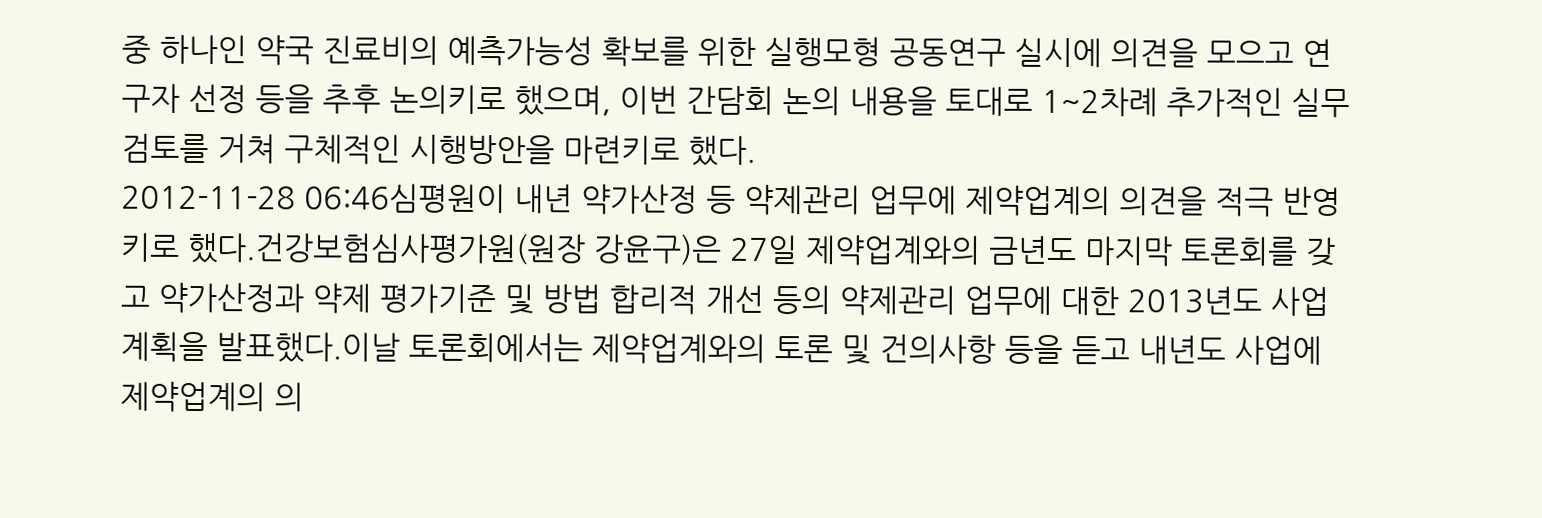중 하나인 약국 진료비의 예측가능성 확보를 위한 실행모형 공동연구 실시에 의견을 모으고 연구자 선정 등을 추후 논의키로 했으며, 이번 간담회 논의 내용을 토대로 1~2차례 추가적인 실무 검토를 거쳐 구체적인 시행방안을 마련키로 했다.
2012-11-28 06:46심평원이 내년 약가산정 등 약제관리 업무에 제약업계의 의견을 적극 반영키로 했다.건강보험심사평가원(원장 강윤구)은 27일 제약업계와의 금년도 마지막 토론회를 갖고 약가산정과 약제 평가기준 및 방법 합리적 개선 등의 약제관리 업무에 대한 2013년도 사업계획을 발표했다.이날 토론회에서는 제약업계와의 토론 및 건의사항 등을 듣고 내년도 사업에 제약업계의 의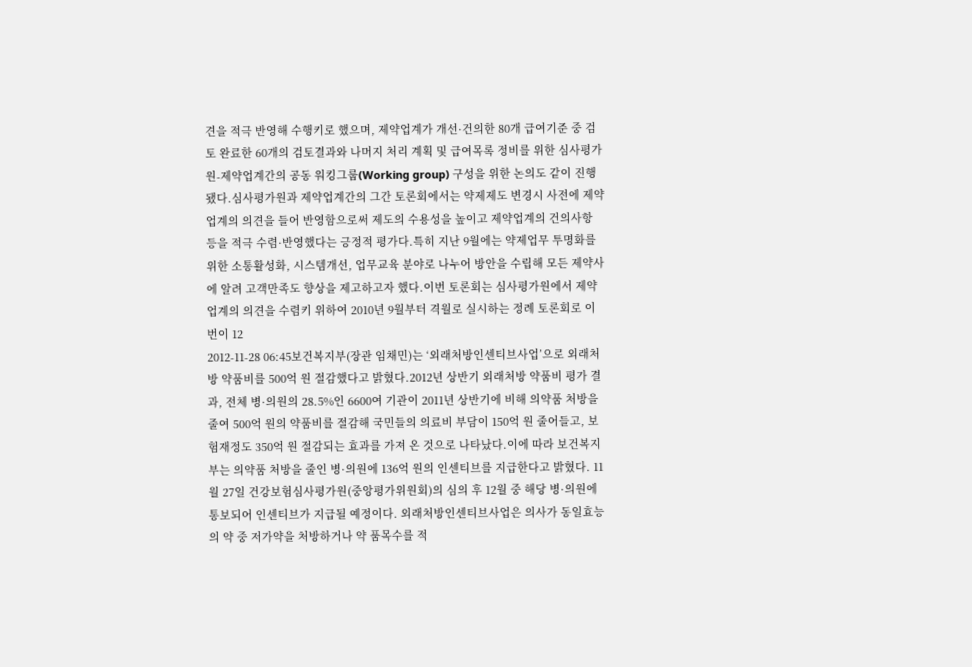견을 적극 반영해 수행키로 했으며, 제약업계가 개선·건의한 80개 급여기준 중 검토 완료한 60개의 검토결과와 나머지 처리 계획 및 급여목록 정비를 위한 심사평가원-제약업계간의 공동 워킹그룹(Working group) 구성을 위한 논의도 같이 진행됐다.심사평가원과 제약업계간의 그간 토론회에서는 약제제도 변경시 사전에 제약업계의 의견을 들어 반영함으로써 제도의 수용성을 높이고 제약업계의 건의사항 등을 적극 수렴·반영했다는 긍정적 평가다.특히 지난 9월에는 약제업무 투명화를 위한 소통활성화, 시스템개선, 업무교육 분야로 나누어 방안을 수립해 모든 제약사에 알려 고객만족도 향상을 제고하고자 했다.이번 토론회는 심사평가원에서 제약업계의 의견을 수렴키 위하여 2010년 9월부터 격월로 실시하는 정례 토론회로 이번이 12
2012-11-28 06:45보건복지부(장관 임채민)는 ‘외래처방인센티브사업’으로 외래처방 약품비를 500억 원 절감했다고 밝혔다.2012년 상반기 외래처방 약품비 평가 결과, 전체 병·의원의 28.5%인 6600여 기관이 2011년 상반기에 비해 의약품 처방을 줄여 500억 원의 약품비를 절감해 국민들의 의료비 부담이 150억 원 줄어들고, 보험재정도 350억 원 절감되는 효과를 가져 온 것으로 나타났다.이에 따라 보건복지부는 의약품 처방을 줄인 병·의원에 136억 원의 인센티브를 지급한다고 밝혔다. 11월 27일 건강보험심사평가원(중앙평가위원회)의 심의 후 12월 중 해당 병·의원에 통보되어 인센티브가 지급될 예정이다. 외래처방인센티브사업은 의사가 동일효능의 약 중 저가약을 처방하거나 약 품목수를 적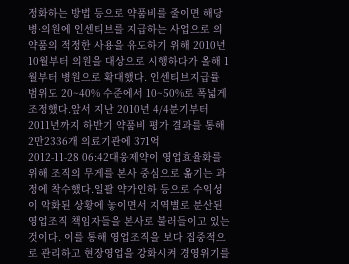정화하는 방법 등으로 약품비를 줄이면 해당 병·의원에 인센티브를 지급하는 사업으로 의약품의 적정한 사용을 유도하기 위해 2010년 10월부터 의원을 대상으로 시행하다가 올해 1월부터 병원으로 확대했다. 인센티브지급률 범위도 20~40% 수준에서 10~50%로 폭넓게 조정했다.앞서 지난 2010년 4/4분기부터 2011년까지 하반기 약품비 평가 결과를 통해 2만2336개 의료기관에 371억
2012-11-28 06:42대웅제약이 영업효율화를 위해 조직의 무게를 본사 중심으로 옮기는 과정에 착수했다.일괄 약가인하 등으로 수익성이 악화된 상황에 놓이면서 지역별로 분산된 영업조직 책임자들을 본사로 불러들이고 있는 것이다. 이를 통해 영업조직을 보다 집중적으로 관리하고 현장영업을 강화시켜 경영위기를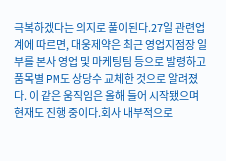극복하겠다는 의지로 풀이된다.27일 관련업계에 따르면, 대웅제약은 최근 영업지점장 일부를 본사 영업 및 마케팅팀 등으로 발령하고 품목별 PM도 상당수 교체한 것으로 알려졌다. 이 같은 움직임은 올해 들어 시작됐으며 현재도 진행 중이다.회사 내부적으로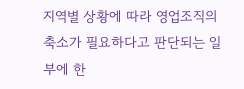지역별 상황에 따라 영업조직의 축소가 필요하다고 판단되는 일부에 한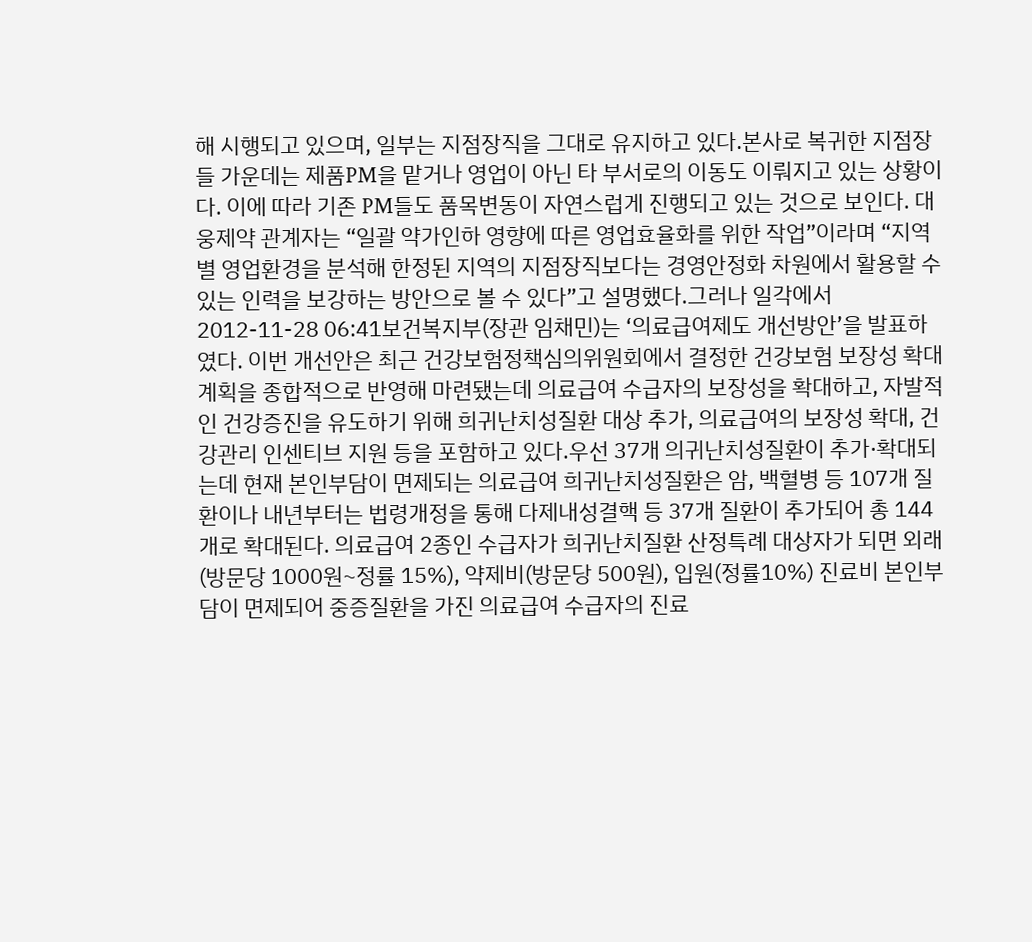해 시행되고 있으며, 일부는 지점장직을 그대로 유지하고 있다.본사로 복귀한 지점장들 가운데는 제품PM을 맡거나 영업이 아닌 타 부서로의 이동도 이뤄지고 있는 상황이다. 이에 따라 기존 PM들도 품목변동이 자연스럽게 진행되고 있는 것으로 보인다. 대웅제약 관계자는 “일괄 약가인하 영향에 따른 영업효율화를 위한 작업”이라며 “지역별 영업환경을 분석해 한정된 지역의 지점장직보다는 경영안정화 차원에서 활용할 수 있는 인력을 보강하는 방안으로 볼 수 있다”고 설명했다.그러나 일각에서
2012-11-28 06:41보건복지부(장관 임채민)는 ‘의료급여제도 개선방안’을 발표하였다. 이번 개선안은 최근 건강보험정책심의위원회에서 결정한 건강보험 보장성 확대계획을 종합적으로 반영해 마련됐는데 의료급여 수급자의 보장성을 확대하고, 자발적인 건강증진을 유도하기 위해 희귀난치성질환 대상 추가, 의료급여의 보장성 확대, 건강관리 인센티브 지원 등을 포함하고 있다.우선 37개 의귀난치성질환이 추가·확대되는데 현재 본인부담이 면제되는 의료급여 희귀난치성질환은 암, 백혈병 등 107개 질환이나 내년부터는 법령개정을 통해 다제내성결핵 등 37개 질환이 추가되어 총 144개로 확대된다. 의료급여 2종인 수급자가 희귀난치질환 산정특례 대상자가 되면 외래(방문당 1000원~정률 15%), 약제비(방문당 500원), 입원(정률10%) 진료비 본인부담이 면제되어 중증질환을 가진 의료급여 수급자의 진료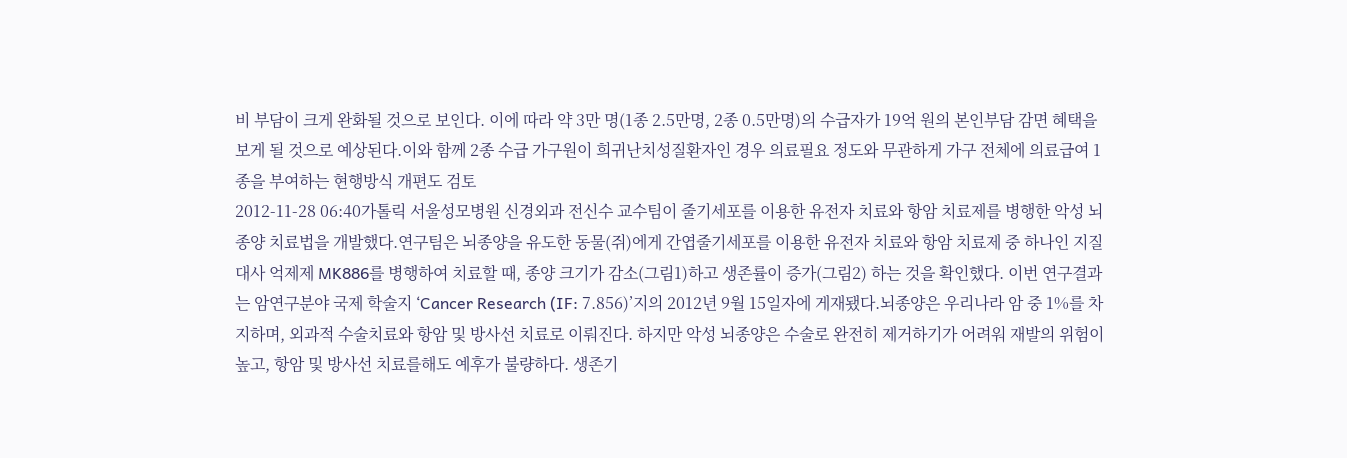비 부담이 크게 완화될 것으로 보인다. 이에 따라 약 3만 명(1종 2.5만명, 2종 0.5만명)의 수급자가 19억 원의 본인부담 감면 혜택을 보게 될 것으로 예상된다.이와 함께 2종 수급 가구원이 희귀난치성질환자인 경우 의료필요 정도와 무관하게 가구 전체에 의료급여 1종을 부여하는 현행방식 개편도 검토
2012-11-28 06:40가톨릭 서울성모병원 신경외과 전신수 교수팀이 줄기세포를 이용한 유전자 치료와 항암 치료제를 병행한 악성 뇌종양 치료법을 개발했다.연구팀은 뇌종양을 유도한 동물(쥐)에게 간엽줄기세포를 이용한 유전자 치료와 항암 치료제 중 하나인 지질대사 억제제 MK886를 병행하여 치료할 때, 종양 크기가 감소(그림1)하고 생존률이 증가(그림2) 하는 것을 확인했다. 이번 연구결과는 암연구분야 국제 학술지 ‘Cancer Research (IF: 7.856)’지의 2012년 9월 15일자에 게재됐다.뇌종양은 우리나라 암 중 1%를 차지하며, 외과적 수술치료와 항암 및 방사선 치료로 이뤄진다. 하지만 악성 뇌종양은 수술로 완전히 제거하기가 어려워 재발의 위험이 높고, 항암 및 방사선 치료를해도 예후가 불량하다. 생존기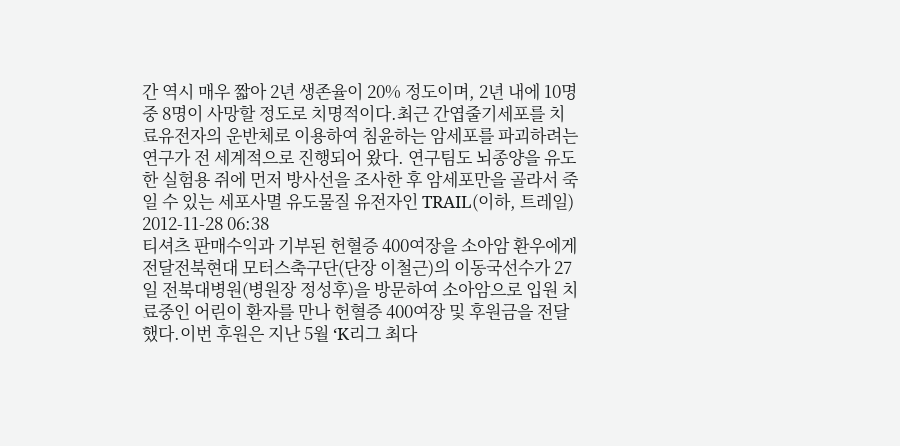간 역시 매우 짧아 2년 생존율이 20% 정도이며, 2년 내에 10명 중 8명이 사망할 정도로 치명적이다.최근 간엽줄기세포를 치료유전자의 운반체로 이용하여 침윤하는 암세포를 파괴하려는 연구가 전 세계적으로 진행되어 왔다. 연구팀도 뇌종양을 유도한 실험용 쥐에 먼저 방사선을 조사한 후 암세포만을 골라서 죽일 수 있는 세포사멸 유도물질 유전자인 TRAIL(이하, 트레일)
2012-11-28 06:38
티셔츠 판매수익과 기부된 헌혈증 400여장을 소아암 환우에게 전달전북현대 모터스축구단(단장 이철근)의 이동국선수가 27일 전북대병원(병원장 정성후)을 방문하여 소아암으로 입원 치료중인 어린이 환자를 만나 헌혈증 400여장 및 후원금을 전달했다.이번 후원은 지난 5월 ‘K리그 최다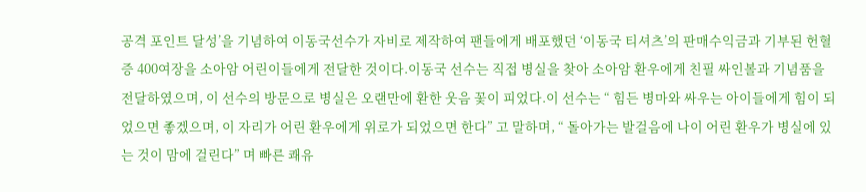공격 포인트 달성’을 기념하여 이동국선수가 자비로 제작하여 팬들에게 배포했던 ‘이동국 티셔츠’의 판매수익금과 기부된 헌혈증 400여장을 소아암 어린이들에게 전달한 것이다.이동국 선수는 직접 병실을 찾아 소아암 환우에게 친필 싸인볼과 기념품을 전달하였으며, 이 선수의 방문으로 병실은 오랜만에 환한 웃음 꽃이 피었다.이 선수는 “ 힘든 병마와 싸우는 아이들에게 힘이 되었으면 좋겠으며, 이 자리가 어린 환우에게 위로가 되었으면 한다” 고 말하며, “ 돌아가는 발걸음에 나이 어린 환우가 병실에 있는 것이 맘에 걸린다” 며 빠른 쾌유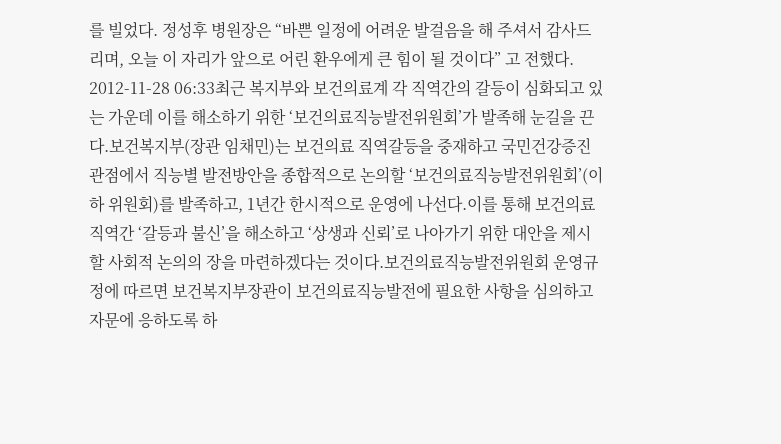를 빌었다. 정성후 병원장은 “바쁜 일정에 어려운 발걸음을 해 주셔서 감사드리며, 오늘 이 자리가 앞으로 어린 환우에게 큰 힘이 될 것이다” 고 전했다.
2012-11-28 06:33최근 복지부와 보건의료계 각 직역간의 갈등이 심화되고 있는 가운데 이를 해소하기 위한 ‘보건의료직능발전위원회’가 발족해 눈길을 끈다.보건복지부(장관 임채민)는 보건의료 직역갈등을 중재하고 국민건강증진 관점에서 직능별 발전방안을 종합적으로 논의할 ‘보건의료직능발전위원회’(이하 위원회)를 발족하고, 1년간 한시적으로 운영에 나선다.이를 통해 보건의료 직역간 ‘갈등과 불신’을 해소하고 ‘상생과 신뢰’로 나아가기 위한 대안을 제시할 사회적 논의의 장을 마련하겠다는 것이다.보건의료직능발전위원회 운영규정에 따르면 보건복지부장관이 보건의료직능발전에 필요한 사항을 심의하고 자문에 응하도록 하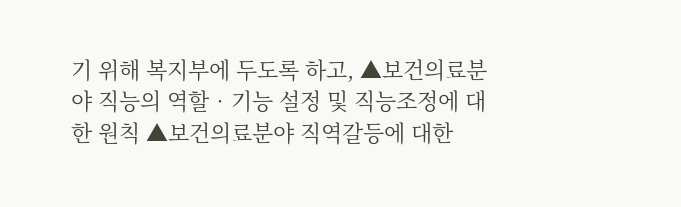기 위해 복지부에 두도록 하고, ▲보건의료분야 직능의 역할‧기능 설정 및 직능조정에 대한 원칙 ▲보건의료분야 직역갈등에 대한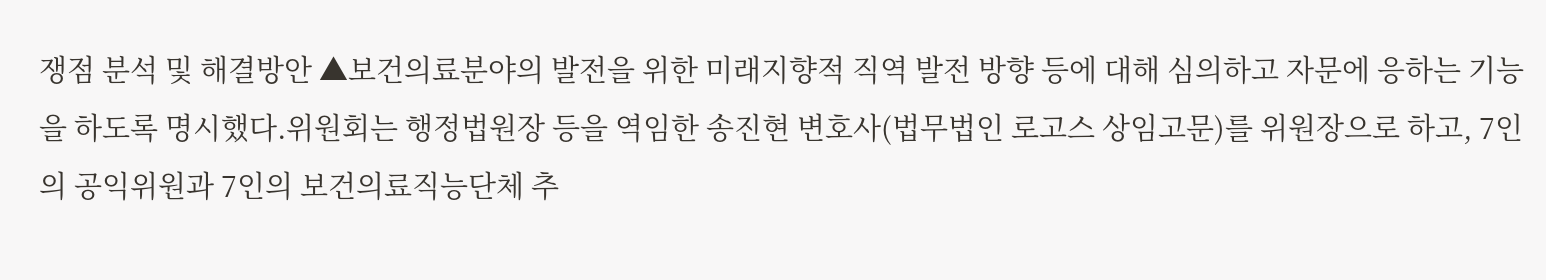쟁점 분석 및 해결방안 ▲보건의료분야의 발전을 위한 미래지향적 직역 발전 방향 등에 대해 심의하고 자문에 응하는 기능을 하도록 명시했다.위원회는 행정법원장 등을 역임한 송진현 변호사(법무법인 로고스 상임고문)를 위원장으로 하고, 7인의 공익위원과 7인의 보건의료직능단체 추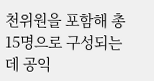천위원을 포함해 총15명으로 구성되는데 공익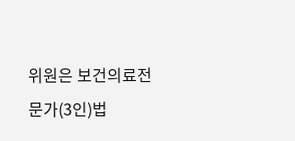위원은 보건의료전문가(3인)법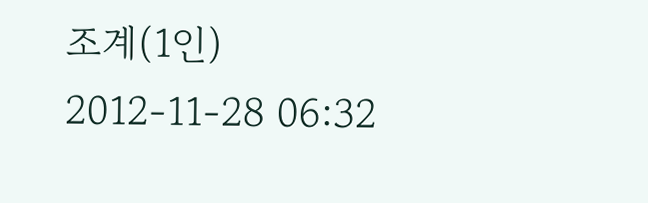조계(1인)
2012-11-28 06:32